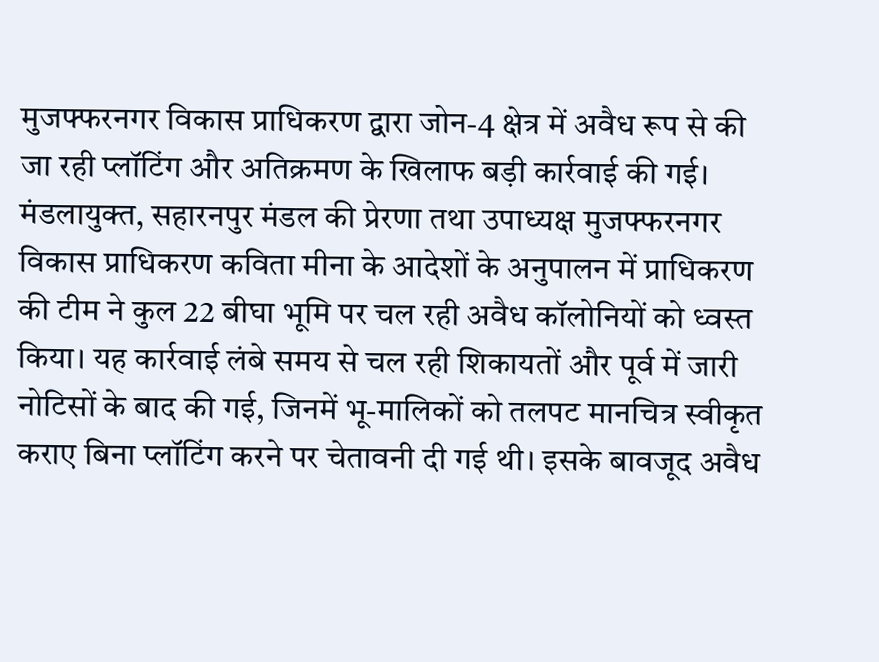मुजफ्फरनगर विकास प्राधिकरण द्वारा जोन-4 क्षेत्र में अवैध रूप से की जा रही प्लॉटिंग और अतिक्रमण के खिलाफ बड़ी कार्रवाई की गई। मंडलायुक्त, सहारनपुर मंडल की प्रेरणा तथा उपाध्यक्ष मुजफ्फरनगर विकास प्राधिकरण कविता मीना के आदेशों के अनुपालन में प्राधिकरण की टीम ने कुल 22 बीघा भूमि पर चल रही अवैध कॉलोनियों को ध्वस्त किया। यह कार्रवाई लंबे समय से चल रही शिकायतों और पूर्व में जारी नोटिसों के बाद की गई, जिनमें भू-मालिकों को तलपट मानचित्र स्वीकृत कराए बिना प्लॉटिंग करने पर चेतावनी दी गई थी। इसके बावजूद अवैध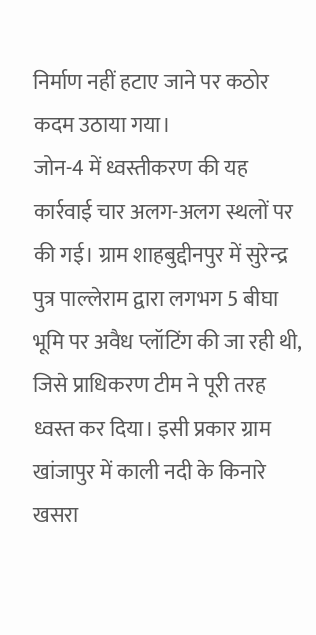निर्माण नहीं हटाए जाने पर कठोर कदम उठाया गया।
जोन-4 में ध्वस्तीकरण की यह कार्रवाई चार अलग-अलग स्थलों पर की गई। ग्राम शाहबुद्दीनपुर में सुरेन्द्र पुत्र पाल्लेराम द्वारा लगभग 5 बीघा भूमि पर अवैध प्लॉटिंग की जा रही थी, जिसे प्राधिकरण टीम ने पूरी तरह ध्वस्त कर दिया। इसी प्रकार ग्राम खांजापुर में काली नदी के किनारे खसरा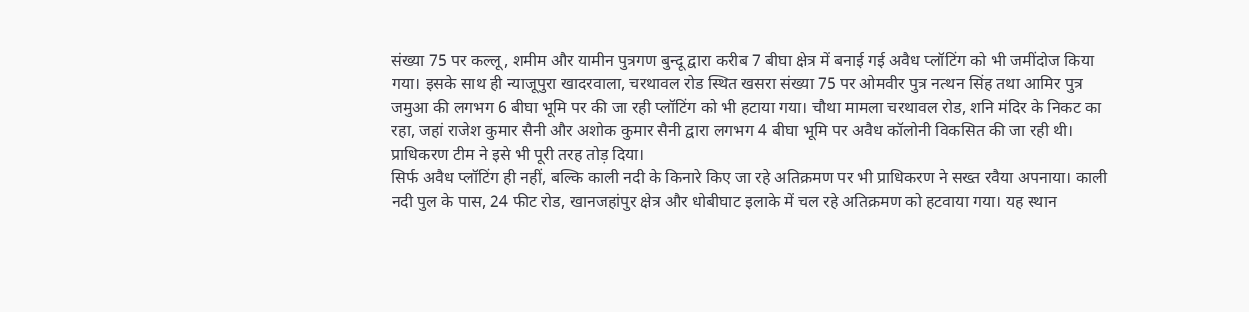संख्या 75 पर कल्लू, शमीम और यामीन पुत्रगण बुन्दू द्वारा करीब 7 बीघा क्षेत्र में बनाई गई अवैध प्लॉटिंग को भी जमींदोज किया गया। इसके साथ ही न्याजूपुरा खादरवाला, चरथावल रोड स्थित खसरा संख्या 75 पर ओमवीर पुत्र नत्थन सिंह तथा आमिर पुत्र जमुआ की लगभग 6 बीघा भूमि पर की जा रही प्लॉटिंग को भी हटाया गया। चौथा मामला चरथावल रोड, शनि मंदिर के निकट का रहा, जहां राजेश कुमार सैनी और अशोक कुमार सैनी द्वारा लगभग 4 बीघा भूमि पर अवैध कॉलोनी विकसित की जा रही थी। प्राधिकरण टीम ने इसे भी पूरी तरह तोड़ दिया।
सिर्फ अवैध प्लॉटिंग ही नहीं, बल्कि काली नदी के किनारे किए जा रहे अतिक्रमण पर भी प्राधिकरण ने सख्त रवैया अपनाया। काली नदी पुल के पास, 24 फीट रोड, खानजहांपुर क्षेत्र और धोबीघाट इलाके में चल रहे अतिक्रमण को हटवाया गया। यह स्थान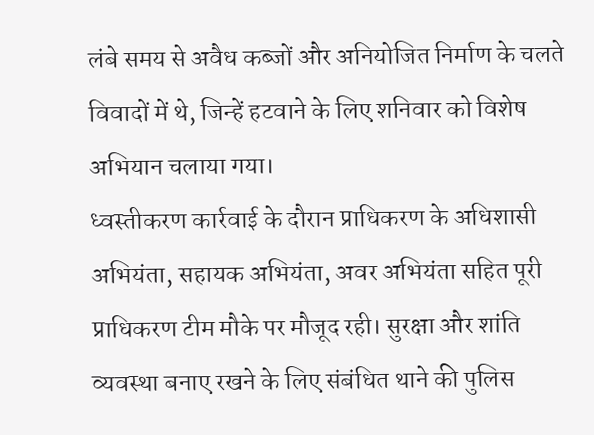लंबे समय से अवैध कब्जों और अनियोजित निर्माण के चलते विवादों में थे, जिन्हें हटवाने के लिए शनिवार को विशेष अभियान चलाया गया।
ध्वस्तीकरण कार्रवाई के दौरान प्राधिकरण के अधिशासी अभियंता, सहायक अभियंता, अवर अभियंता सहित पूरी प्राधिकरण टीम मौके पर मौजूद रही। सुरक्षा और शांति व्यवस्था बनाए रखने के लिए संबंधित थाने की पुलिस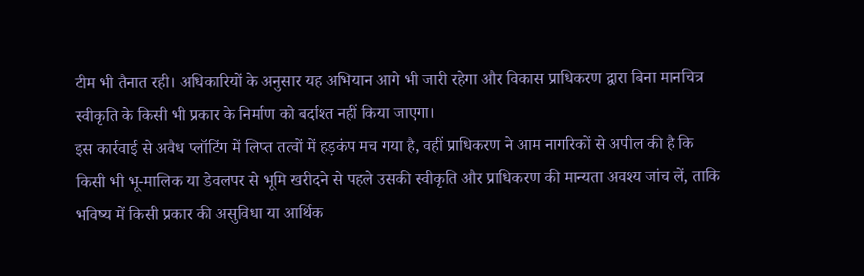टीम भी तैनात रही। अधिकारियों के अनुसार यह अभियान आगे भी जारी रहेगा और विकास प्राधिकरण द्वारा बिना मानचित्र स्वीकृति के किसी भी प्रकार के निर्माण को बर्दाश्त नहीं किया जाएगा।
इस कार्रवाई से अवैध प्लॉटिंग में लिप्त तत्वों में हड़कंप मच गया है, वहीं प्राधिकरण ने आम नागरिकों से अपील की है कि किसी भी भू-मालिक या डेवलपर से भूमि खरीदने से पहले उसकी स्वीकृति और प्राधिकरण की मान्यता अवश्य जांच लें, ताकि भविष्य में किसी प्रकार की असुविधा या आर्थिक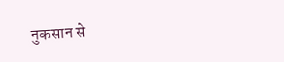नुकसान से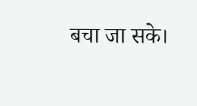बचा जा सके।